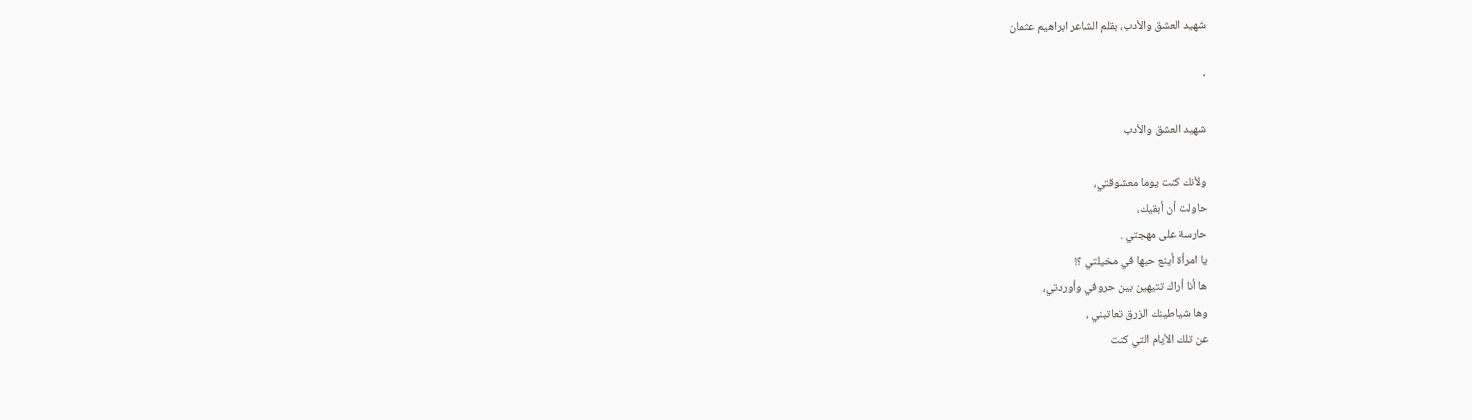شهيد العشق والأدب، بقلم الشاعر ابراهيم عثمان

·

شهيد العشق والأدب

ولأنك كنت يوما معشوقتي،
حاولت أن أبقيك،
حارسة على مهجتي .
يا امرأة أينع حبها في مخيلتي ؟!
ها أنا أراك تتيهين بين حروفي وأوردتي،
وها شياطينك الزرق تعاتبني ،
عن تلك الأيام التي كنت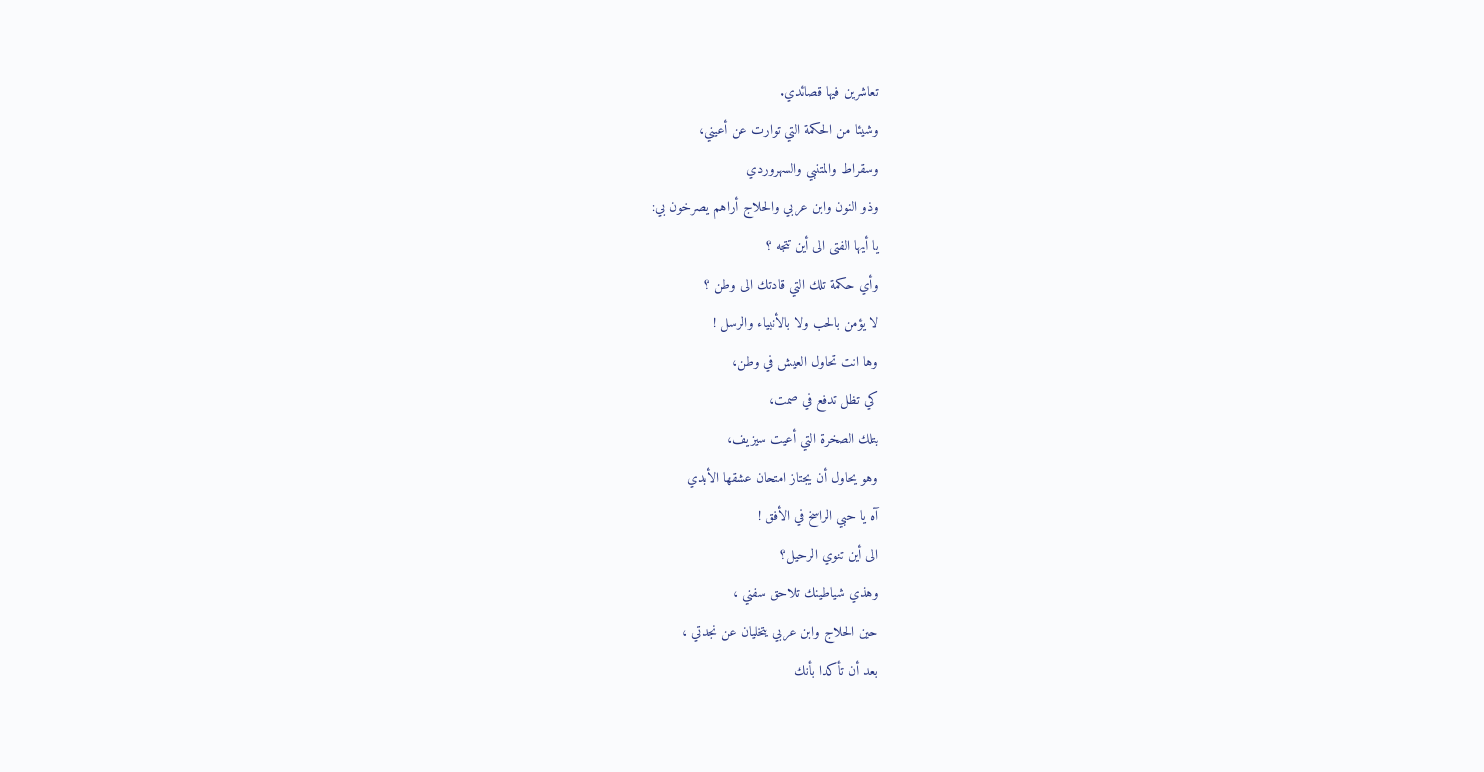تعاشرين فيها قصائدي.
وشيئا من الحكمة التي توارت عن أعيني،
وسقراط والمتنبي والسهروردي
وذو النون وابن عربي والحلاج أراهم يصرخون بي:
يا أيها الفتى الى أين تتجه ؟
وأي حكمة تلك التي قادتك الى وطن ؟
لا يؤمن بالحب ولا بالأنبياء والرسل !
وها انت تحاول العيش في وطن،
كي تظل تدفع في صمت،
بتلك الصخرة التي أعيت سيزيف،
وهو يحاول أن يجتاز امتحان عشقها الأبدي
آه يا حبي الراسخ في الأفق !
الى أين تنوي الرحيل؟
وهذي شياطينك تلاحق سفني ،
حين الحلاج وابن عربي يتخليان عن نجدتي ،
بعد أن تأكدا بأنك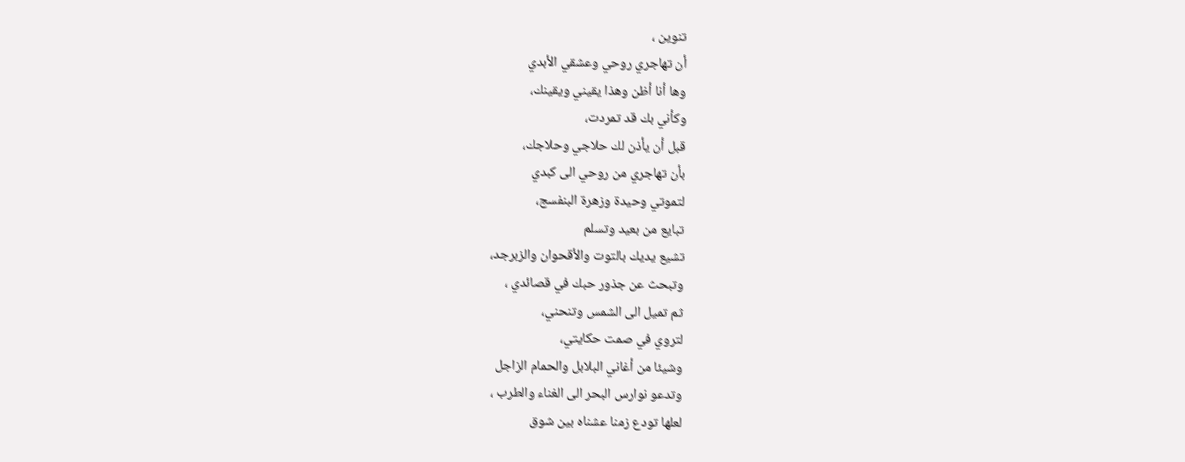تنوين ،
أن تهاجري روحي وعشقي الأبدي
وها أنا أظن وهذا يقيني ويقينك،
وكأني بك قد تمردت،
قبل أن يأذن لك حلاجي وحلاجك،
بأن تهاجري من روحي الى كبدي
لتموتي وحيدة وزهرة البنفسج،
تبايع من بعيد وتسلم
تشيع يديك بالتوت والأقحوان والزبرجد،
وتبحث عن جذور حبك في قصائدي ،
ثم تميل الى الشمس وتنحني،
لتروي في صمت حكايتي،
وشيئا من أغاني البلابل والحمام الزاجل
وتدعو نوارس البحر الى الغناء والطرب ،
لعلها تودع زمنا عشناه بين شوق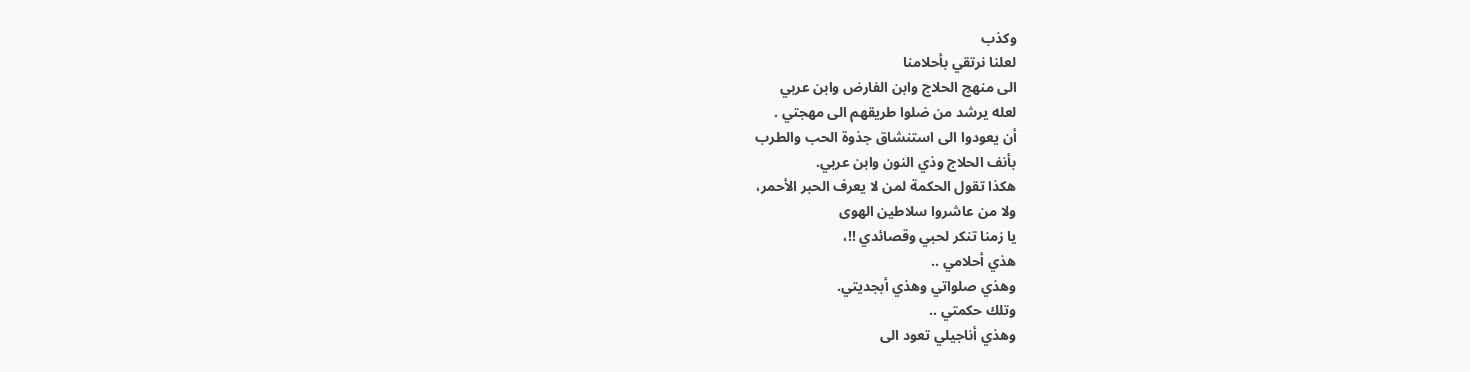وكذب
لعلنا نرتقي بأحلامنا
الى منهج الحلاج وابن الفارض وابن عربي
لعله يرشد من ضلوا طريقهم الى مهجتي .
أن يعودوا الى استنشاق جذوة الحب والطرب
بأنف الحلاج وذي النون وابن عربي.
هكذا تقول الحكمة لمن لا يعرف الحبر الأحمر،
ولا من عاشروا سلاطين الهوى
يا زمنا تنكر لحبي وقصائدي !!،
هذي أحلامي ..
وهذي صلواتي وهذي أبجديتي.
وتلك حكمتي ..
وهذي أناجيلي تعود الى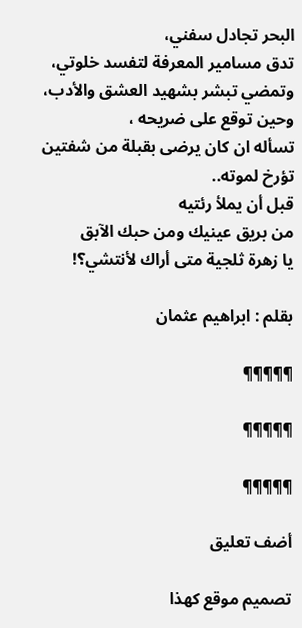البحر تجادل سفني،
تدق مسامير المعرفة لتفسد خلوتي،
وتمضي تبشر بشهيد العشق والأدب،
وحين توقع على ضريحه ،
تسأله ان كان يرضى بقبلة من شفتين
تؤرخ لموته..
قبل أن يملأ رئتيه
من بريق عينيك ومن حبك الآبق
يا زهرة ثلجية متى أراك لأنتشي؟!

بقلم : ابراهيم عثمان

¶¶¶¶¶

¶¶¶¶¶

¶¶¶¶¶

أضف تعليق

تصميم موقع كهذا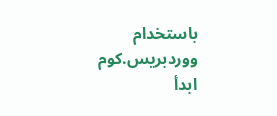باستخدام ووردبريس.كوم
ابدأ